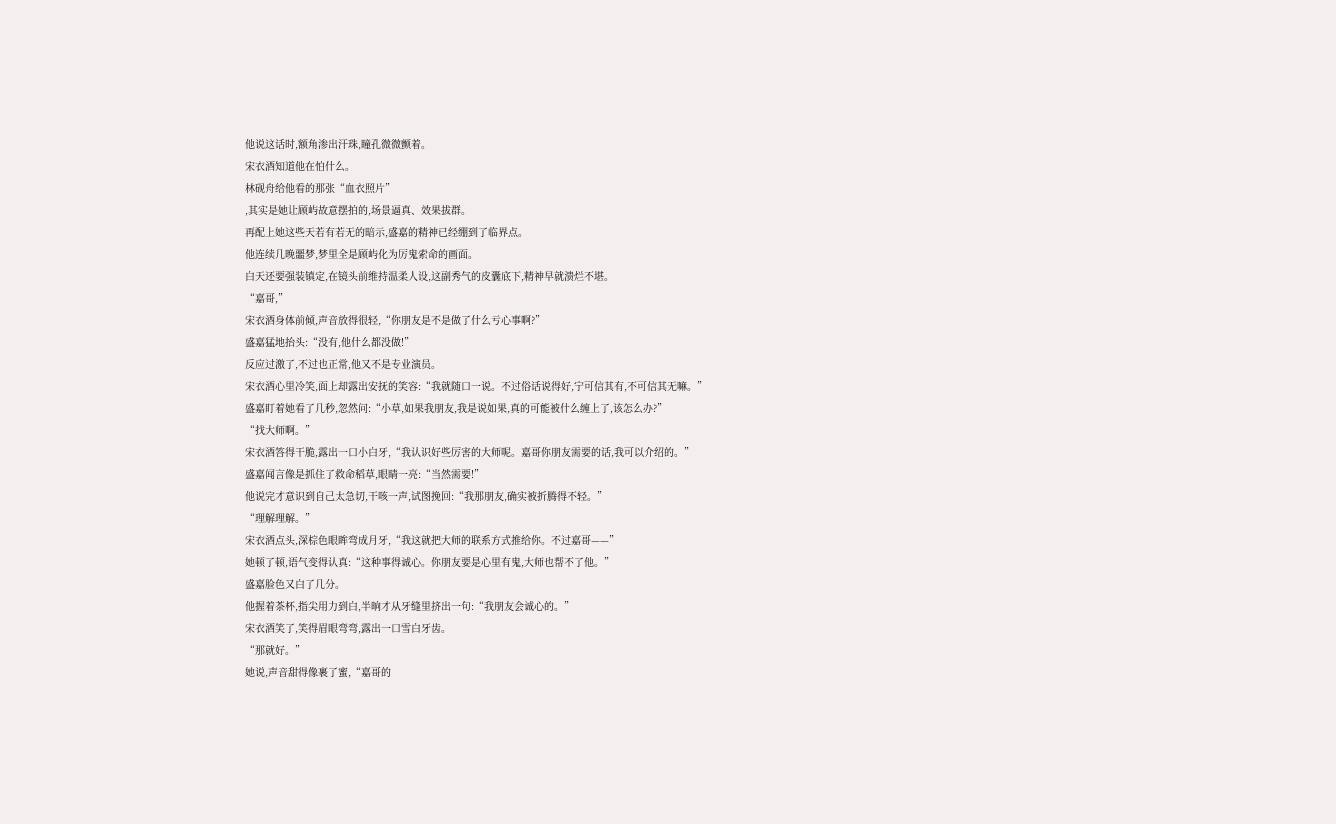他说这话时,额角渗出汗珠,瞳孔微微颤着。
宋衣酒知道他在怕什么。
林砚舟给他看的那张“血衣照片”
,其实是她让顾屿故意摆拍的,场景逼真、效果拔群。
再配上她这些天若有若无的暗示,盛嘉的精神已经绷到了临界点。
他连续几晚噩梦,梦里全是顾屿化为厉鬼索命的画面。
白天还要强装镇定,在镜头前维持温柔人设,这副秀气的皮囊底下,精神早就溃烂不堪。
“嘉哥,”
宋衣酒身体前倾,声音放得很轻,“你朋友是不是做了什么亏心事啊?”
盛嘉猛地抬头:“没有,他什么都没做!”
反应过激了,不过也正常,他又不是专业演员。
宋衣酒心里冷笑,面上却露出安抚的笑容:“我就随口一说。不过俗话说得好,宁可信其有,不可信其无嘛。”
盛嘉盯着她看了几秒,忽然问:“小草,如果我朋友,我是说如果,真的可能被什么缠上了,该怎么办?”
“找大师啊。”
宋衣酒答得干脆,露出一口小白牙,“我认识好些厉害的大师呢。嘉哥你朋友需要的话,我可以介绍的。”
盛嘉闻言像是抓住了救命稻草,眼睛一亮:“当然需要!”
他说完才意识到自己太急切,干咳一声,试图挽回:“我那朋友,确实被折腾得不轻。”
“理解理解。”
宋衣酒点头,深棕色眼眸弯成月牙,“我这就把大师的联系方式推给你。不过嘉哥——”
她顿了顿,语气变得认真:“这种事得诚心。你朋友要是心里有鬼,大师也帮不了他。”
盛嘉脸色又白了几分。
他握着茶杯,指尖用力到白,半晌才从牙缝里挤出一句:“我朋友会诚心的。”
宋衣酒笑了,笑得眉眼弯弯,露出一口雪白牙齿。
“那就好。”
她说,声音甜得像裹了蜜,“嘉哥的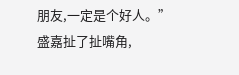朋友,一定是个好人。”
盛嘉扯了扯嘴角,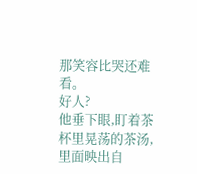那笑容比哭还难看。
好人?
他垂下眼,盯着茶杯里晃荡的茶汤,里面映出自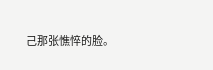己那张憔悴的脸。